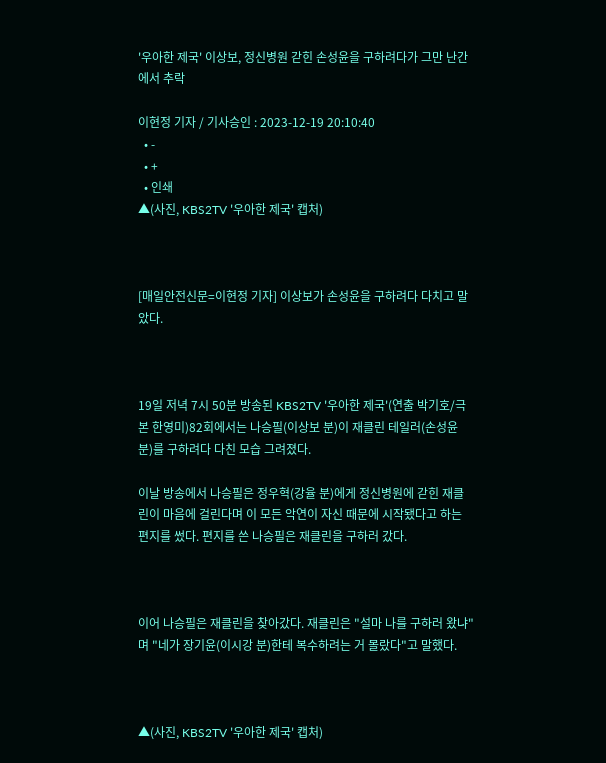'우아한 제국' 이상보, 정신병원 갇힌 손성윤을 구하려다가 그만 난간에서 추락

이현정 기자 / 기사승인 : 2023-12-19 20:10:40
  • -
  • +
  • 인쇄
▲(사진, KBS2TV '우아한 제국' 캡처)



[매일안전신문=이현정 기자] 이상보가 손성윤을 구하려다 다치고 말았다.



19일 저녁 7시 50분 방송된 KBS2TV '우아한 제국'(연출 박기호/극본 한영미)82회에서는 나승필(이상보 분)이 재클린 테일러(손성윤 분)를 구하려다 다친 모습 그려졌다.

이날 방송에서 나승필은 정우혁(강율 분)에게 정신병원에 갇힌 재클린이 마음에 걸린다며 이 모든 악연이 자신 때문에 시작됐다고 하는 편지를 썼다. 편지를 쓴 나승필은 재클린을 구하러 갔다.



이어 나승필은 재클린을 찾아갔다. 재클린은 "설마 나를 구하러 왔냐"며 "네가 장기윤(이시강 분)한테 복수하려는 거 몰랐다"고 말했다.



▲(사진, KBS2TV '우아한 제국' 캡처)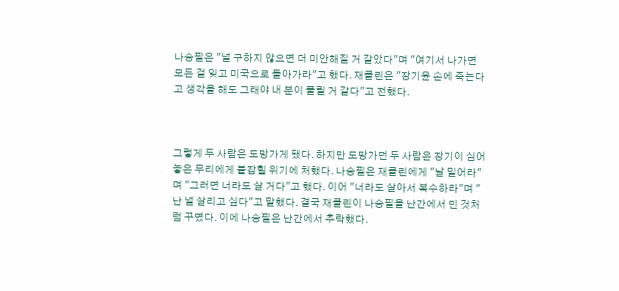나승필은 "널 구하지 않으면 더 미안해질 거 같았다"며 "여기서 나가면 모든 걸 잊고 미국으로 돌아가라"고 했다. 재클린은 "장기윤 손에 죽는다고 생각을 해도 그래야 내 분이 풀릴 거 같다"고 전했다.



그렇게 두 사람은 도망가게 됐다. 하지만 도망가던 두 사람은 장기이 심어놓은 무리에게 붙잡힐 위기에 처했다. 나승필은 재클린에게 "날 밀어라"며 "그러면 너라도 살 거다"고 했다. 이어 "너라도 살아서 복수하라"며 "난 널 살리고 싶다"고 말했다. 결국 재클린이 나승필을 난간에서 민 것처럼 꾸몄다. 이에 나승필은 난간에서 추락했다.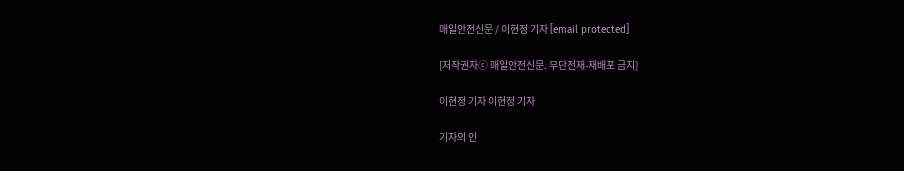매일안전신문 / 이현정 기자 [email protected]

[저작권자ⓒ 매일안전신문. 무단전재-재배포 금지]

이현정 기자 이현정 기자

기자의 인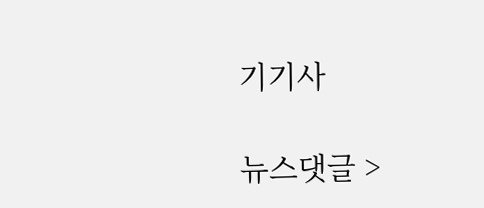기기사

뉴스댓글 >